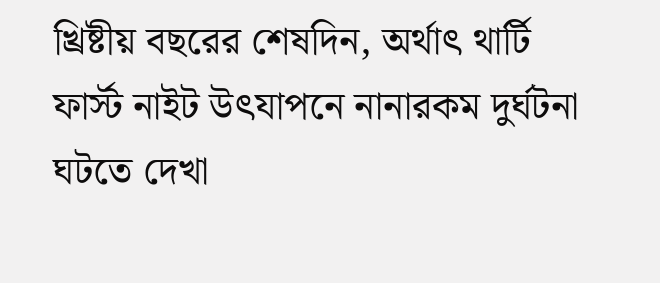খ্রিষ্টীয় বছরের শেষদিন, অর্থাৎ থার্টি ফার্স্ট নাইট উৎযাপনে নানারকম দুর্ঘটনা ঘটতে দেখা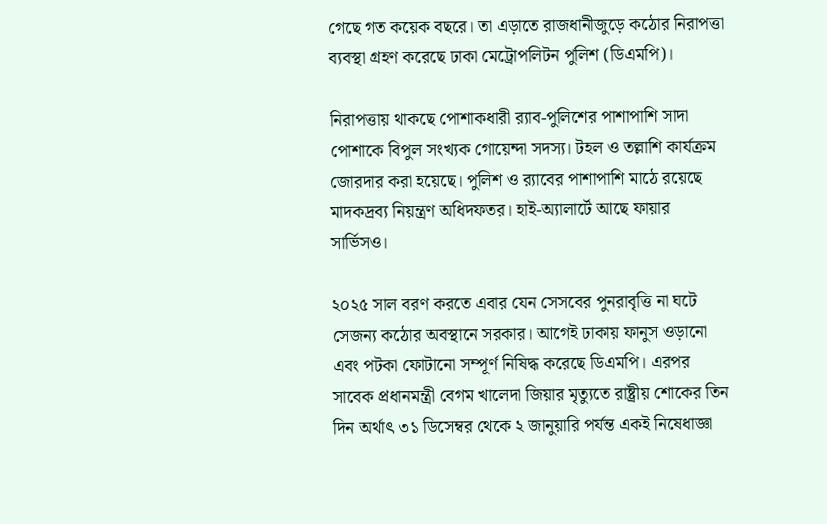গেছে গত কয়েক বছরে। তা এড়াতে রাজধানীজুড়ে কঠোর নিরাপত্তা ব্যবস্থা গ্রহণ করেছে ঢাকা মেট্রোপলিটন পুলিশ (ডিএমপি)।

নিরাপত্তায় থাকছে পোশাকধারী র‌্যাব-পুলিশের পাশাপাশি সাদা পোশাকে বিপুল সংখ্যক গোয়েন্দা সদস্য। টহল ও তল্লাশি কার্যক্রম জোরদার করা হয়েছে। পুলিশ ও র‌্যাবের পাশাপাশি মাঠে রয়েছে মাদকদ্রব্য নিয়ন্ত্রণ অধিদফতর। হাই-অ্যালার্টে আছে ফায়ার সার্ভিসও।

২০২৫ সাল বরণ করতে এবার যেন সেসবের পুনরাবৃত্তি না ঘটে সেজন্য কঠোর অবস্থানে সরকার। আগেই ঢাকায় ফানুস ওড়ানো এবং পটকা ফোটানো সম্পূর্ণ নিষিদ্ধ করেছে ডিএমপি। এরপর সাবেক প্রধানমন্ত্রী বেগম খালেদা জিয়ার মৃত্যুতে রাষ্ট্রীয় শোকের তিন দিন অর্থাৎ ৩১ ডিসেম্বর থেকে ২ জানুয়ারি পর্যন্ত একই নিষেধাজ্ঞা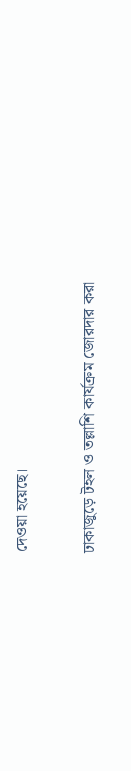দেওয়া হয়েছে।

ঢাকাজুড়ে টহল ও তল্লাশি কার্যক্রম জোরদার করা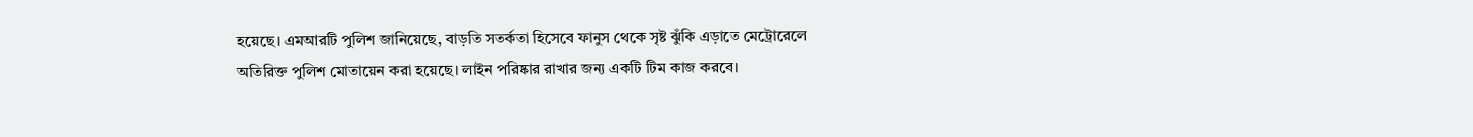হয়েছে। এমআরটি পুলিশ জানিয়েছে, বাড়তি সতর্কতা হিসেবে ফানুস থেকে সৃষ্ট ঝুঁকি এড়াতে মেট্রোরেলে অতিরিক্ত পুলিশ মোতায়েন করা হয়েছে। লাইন পরিষ্কার রাখার জন্য একটি টিম কাজ করবে।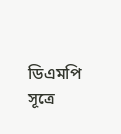ডিএমপি সূত্রে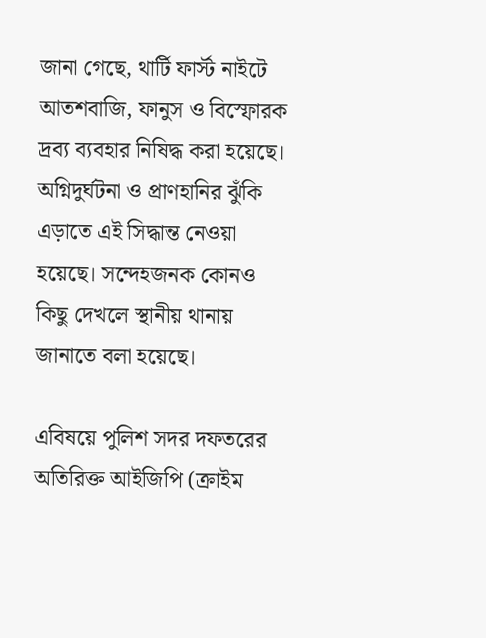জানা গেছে, থার্টি ফার্স্ট নাইটে আতশবাজি, ফানুস ও বিস্ফোরক দ্রব্য ব্যবহার নিষিদ্ধ করা হয়েছে। অগ্নিদুর্ঘটনা ও প্রাণহানির ঝুঁকি এড়াতে এই সিদ্ধান্ত নেওয়া হয়েছে। সন্দেহজনক কোনও কিছু দেখলে স্থানীয় থানায় জানাতে বলা হয়েছে।

এবিষয়ে পুলিশ সদর দফতরের অতিরিক্ত আইজিপি (ক্রাইম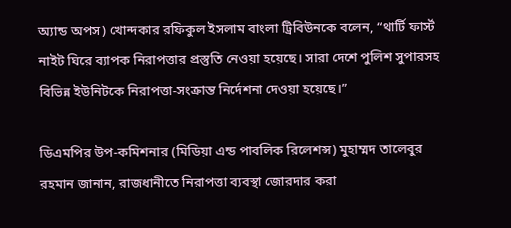অ্যান্ড অপস) খোন্দকার রফিকুল ইসলাম বাংলা ট্রিবিউনকে বলেন, “থার্টি ফার্স্ট নাইট ঘিরে ব্যাপক নিরাপত্তার প্রস্তুতি নেওয়া হয়েছে। সারা দেশে পুলিশ সুপারসহ বিভিন্ন ইউনিটকে নিরাপত্তা-সংক্রান্ত নির্দেশনা দেওয়া হয়েছে।”

ডিএমপির উপ-কমিশনার (মিডিয়া এন্ড পাবলিক রিলেশন্স) মুহাম্মদ তালেবুর রহমান জানান, রাজধানীতে নিরাপত্তা ব্যবস্থা জোরদার করা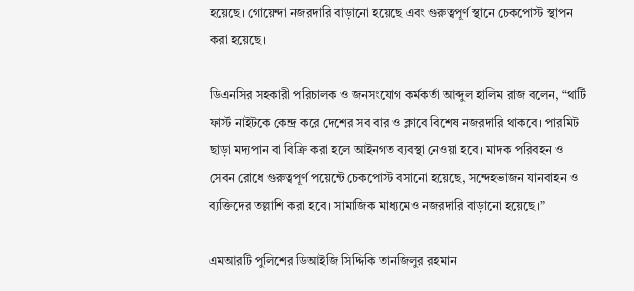হয়েছে। গোয়েন্দা নজরদারি বাড়ানো হয়েছে এবং গুরুত্বপূর্ণ স্থানে চেকপোস্ট স্থাপন করা হয়েছে।

ডিএনসির সহকারী পরিচালক ও জনসংযোগ কর্মকর্তা আব্দুল হালিম রাজ বলেন, “থার্টি ফার্স্ট নাইটকে কেন্দ্র করে দেশের সব বার ও ক্লাবে বিশেষ নজরদারি থাকবে। পারমিট ছাড়া মদ্যপান বা বিক্রি করা হলে আইনগত ব্যবস্থা নেওয়া হবে। মাদক পরিবহন ও সেবন রোধে গুরুত্বপূর্ণ পয়েন্টে চেকপোস্ট বসানো হয়েছে, সন্দেহভাজন যানবাহন ও ব্যক্তিদের তল্লাশি করা হবে। সামাজিক মাধ্যমেও নজরদারি বাড়ানো হয়েছে।”

এমআরটি পুলিশের ডিআইজি সিদ্দিকি তানজিলুর রহমান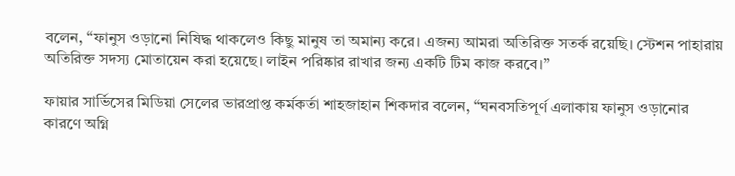বলেন, “ফানুস ওড়ানো নিষিদ্ধ থাকলেও কিছু মানুষ তা অমান্য করে। এজন্য আমরা অতিরিক্ত সতর্ক রয়েছি। স্টেশন পাহারায় অতিরিক্ত সদস্য মোতায়েন করা হয়েছে। লাইন পরিষ্কার রাখার জন্য একটি টিম কাজ করবে।”

ফায়ার সার্ভিসের মিডিয়া সেলের ভারপ্রাপ্ত কর্মকর্তা শাহজাহান শিকদার বলেন, “ঘনবসতিপূর্ণ এলাকায় ফানুস ওড়ানোর কারণে অগ্নি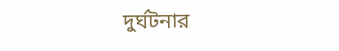দুর্ঘটনার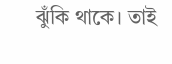ঝুঁকি থাকে। তাই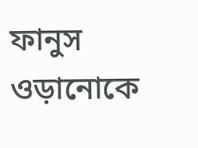ফানুস ওড়ানোকে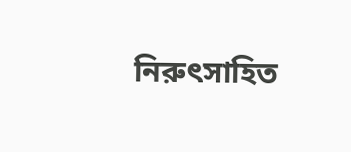নিরুৎসাহিত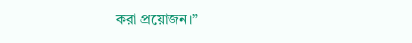করা প্রয়োজন।”